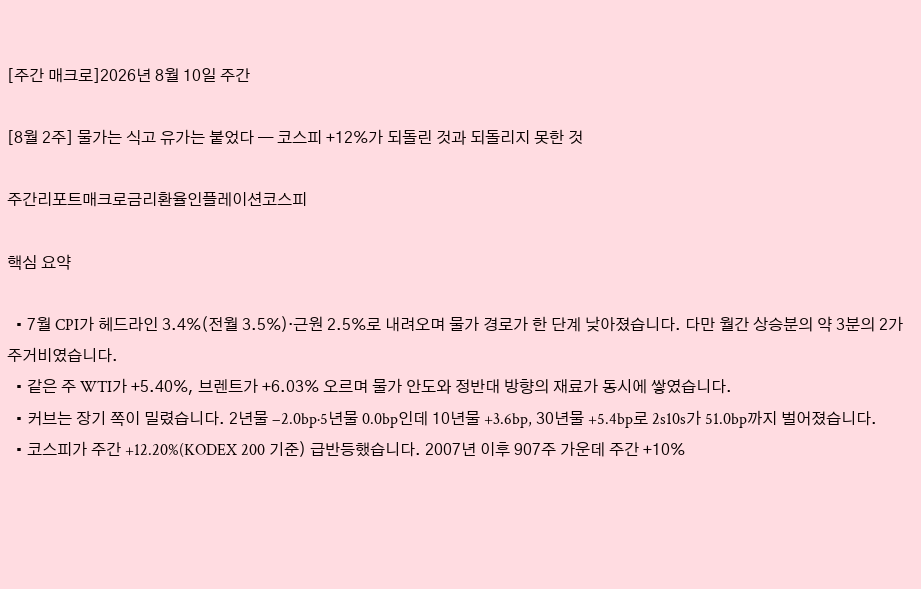[주간 매크로]2026년 8월 10일 주간

[8월 2주] 물가는 식고 유가는 붙었다 — 코스피 +12%가 되돌린 것과 되돌리지 못한 것

주간리포트매크로금리환율인플레이션코스피

핵심 요약

  • 7월 CPI가 헤드라인 3.4%(전월 3.5%)·근원 2.5%로 내려오며 물가 경로가 한 단계 낮아졌습니다. 다만 월간 상승분의 약 3분의 2가 주거비였습니다.
  • 같은 주 WTI가 +5.40%, 브렌트가 +6.03% 오르며 물가 안도와 정반대 방향의 재료가 동시에 쌓였습니다.
  • 커브는 장기 쪽이 밀렸습니다. 2년물 −2.0bp·5년물 0.0bp인데 10년물 +3.6bp, 30년물 +5.4bp로 2s10s가 51.0bp까지 벌어졌습니다.
  • 코스피가 주간 +12.20%(KODEX 200 기준) 급반등했습니다. 2007년 이후 907주 가운데 주간 +10%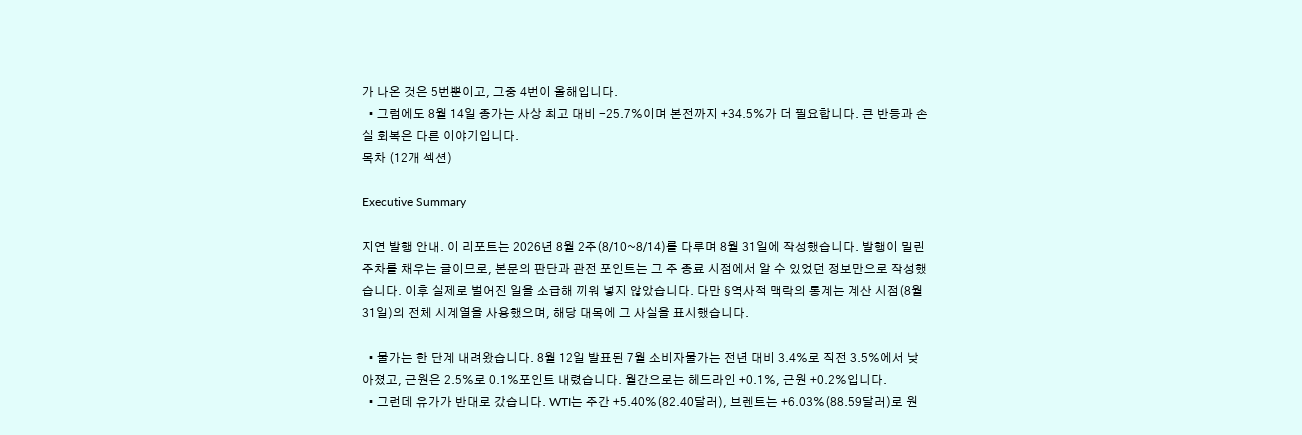가 나온 것은 5번뿐이고, 그중 4번이 올해입니다.
  • 그럼에도 8월 14일 종가는 사상 최고 대비 -25.7%이며 본전까지 +34.5%가 더 필요합니다. 큰 반등과 손실 회복은 다른 이야기입니다.
목차 (12개 섹션)

Executive Summary

지연 발행 안내. 이 리포트는 2026년 8월 2주(8/10~8/14)를 다루며 8월 31일에 작성했습니다. 발행이 밀린 주차를 채우는 글이므로, 본문의 판단과 관전 포인트는 그 주 종료 시점에서 알 수 있었던 정보만으로 작성했습니다. 이후 실제로 벌어진 일을 소급해 끼워 넣지 않았습니다. 다만 §역사적 맥락의 통계는 계산 시점(8월 31일)의 전체 시계열을 사용했으며, 해당 대목에 그 사실을 표시했습니다.

  • 물가는 한 단계 내려왔습니다. 8월 12일 발표된 7월 소비자물가는 전년 대비 3.4%로 직전 3.5%에서 낮아졌고, 근원은 2.5%로 0.1%포인트 내렸습니다. 월간으로는 헤드라인 +0.1%, 근원 +0.2%입니다.
  • 그런데 유가가 반대로 갔습니다. WTI는 주간 +5.40%(82.40달러), 브렌트는 +6.03%(88.59달러)로 원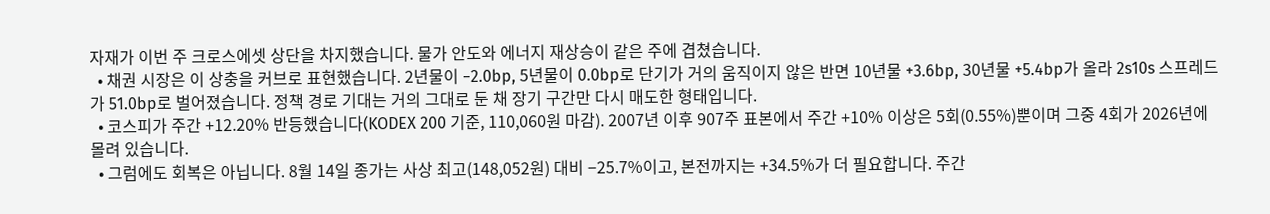자재가 이번 주 크로스에셋 상단을 차지했습니다. 물가 안도와 에너지 재상승이 같은 주에 겹쳤습니다.
  • 채권 시장은 이 상충을 커브로 표현했습니다. 2년물이 −2.0bp, 5년물이 0.0bp로 단기가 거의 움직이지 않은 반면 10년물 +3.6bp, 30년물 +5.4bp가 올라 2s10s 스프레드가 51.0bp로 벌어졌습니다. 정책 경로 기대는 거의 그대로 둔 채 장기 구간만 다시 매도한 형태입니다.
  • 코스피가 주간 +12.20% 반등했습니다(KODEX 200 기준, 110,060원 마감). 2007년 이후 907주 표본에서 주간 +10% 이상은 5회(0.55%)뿐이며 그중 4회가 2026년에 몰려 있습니다.
  • 그럼에도 회복은 아닙니다. 8월 14일 종가는 사상 최고(148,052원) 대비 −25.7%이고, 본전까지는 +34.5%가 더 필요합니다. 주간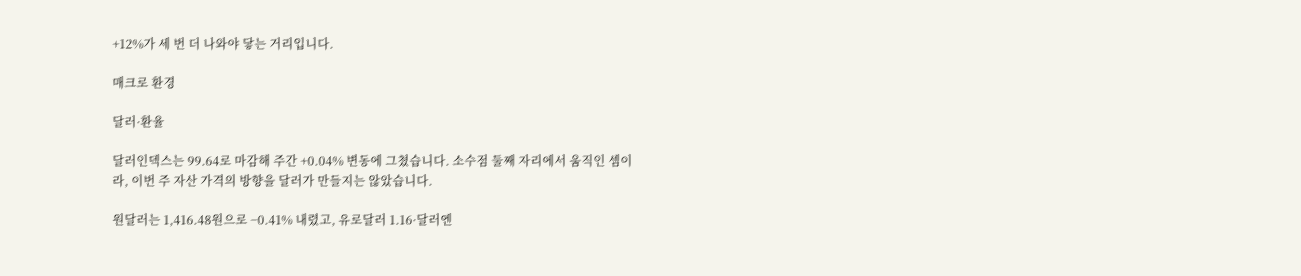+12%가 세 번 더 나와야 닿는 거리입니다.

매크로 환경

달러·환율

달러인덱스는 99.64로 마감해 주간 +0.04% 변동에 그쳤습니다. 소수점 둘째 자리에서 움직인 셈이라, 이번 주 자산 가격의 방향을 달러가 만들지는 않았습니다.

원달러는 1,416.48원으로 −0.41% 내렸고, 유로달러 1.16·달러엔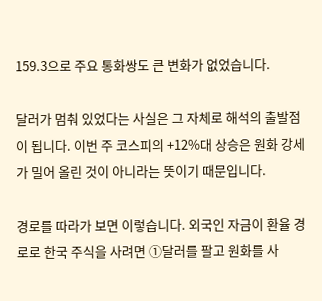159.3으로 주요 통화쌍도 큰 변화가 없었습니다.

달러가 멈춰 있었다는 사실은 그 자체로 해석의 출발점이 됩니다. 이번 주 코스피의 +12%대 상승은 원화 강세가 밀어 올린 것이 아니라는 뜻이기 때문입니다.

경로를 따라가 보면 이렇습니다. 외국인 자금이 환율 경로로 한국 주식을 사려면 ①달러를 팔고 원화를 사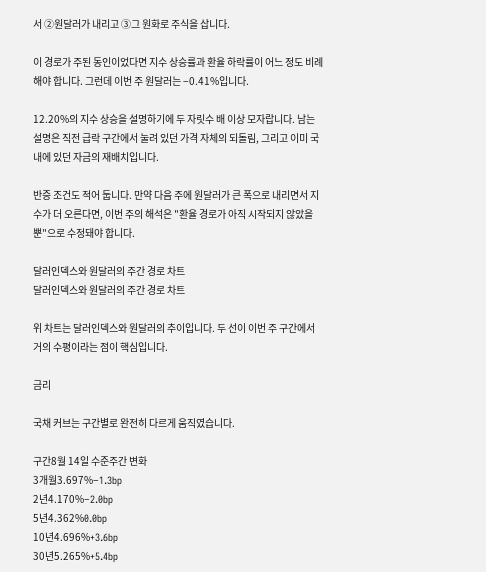서 ②원달러가 내리고 ③그 원화로 주식을 삽니다.

이 경로가 주된 동인이었다면 지수 상승률과 환율 하락률이 어느 정도 비례해야 합니다. 그런데 이번 주 원달러는 −0.41%입니다.

12.20%의 지수 상승을 설명하기에 두 자릿수 배 이상 모자랍니다. 남는 설명은 직전 급락 구간에서 눌려 있던 가격 자체의 되돌림, 그리고 이미 국내에 있던 자금의 재배치입니다.

반증 조건도 적어 둡니다. 만약 다음 주에 원달러가 큰 폭으로 내리면서 지수가 더 오른다면, 이번 주의 해석은 "환율 경로가 아직 시작되지 않았을 뿐"으로 수정돼야 합니다.

달러인덱스와 원달러의 주간 경로 차트
달러인덱스와 원달러의 주간 경로 차트

위 차트는 달러인덱스와 원달러의 추이입니다. 두 선이 이번 주 구간에서 거의 수평이라는 점이 핵심입니다.

금리

국채 커브는 구간별로 완전히 다르게 움직였습니다.

구간8월 14일 수준주간 변화
3개월3.697%−1.3bp
2년4.170%−2.0bp
5년4.362%0.0bp
10년4.696%+3.6bp
30년5.265%+5.4bp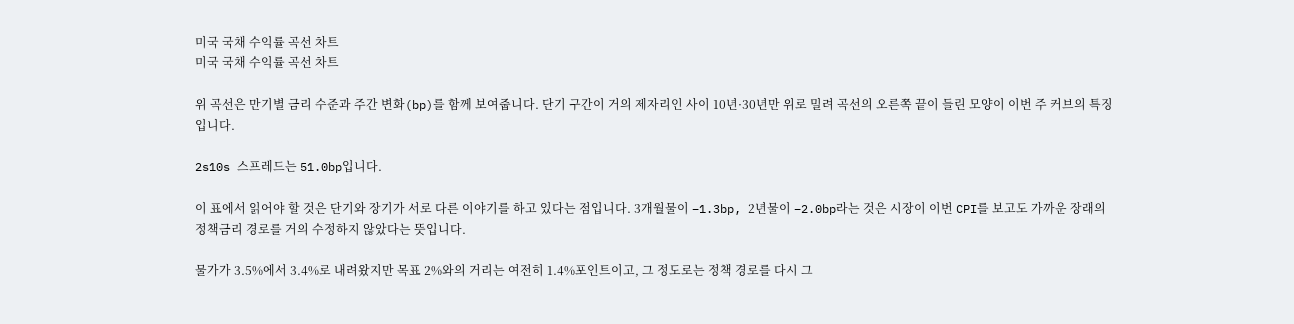미국 국채 수익률 곡선 차트
미국 국채 수익률 곡선 차트

위 곡선은 만기별 금리 수준과 주간 변화(bp)를 함께 보여줍니다. 단기 구간이 거의 제자리인 사이 10년·30년만 위로 밀려 곡선의 오른쪽 끝이 들린 모양이 이번 주 커브의 특징입니다.

2s10s 스프레드는 51.0bp입니다.

이 표에서 읽어야 할 것은 단기와 장기가 서로 다른 이야기를 하고 있다는 점입니다. 3개월물이 −1.3bp, 2년물이 −2.0bp라는 것은 시장이 이번 CPI를 보고도 가까운 장래의 정책금리 경로를 거의 수정하지 않았다는 뜻입니다.

물가가 3.5%에서 3.4%로 내려왔지만 목표 2%와의 거리는 여전히 1.4%포인트이고, 그 정도로는 정책 경로를 다시 그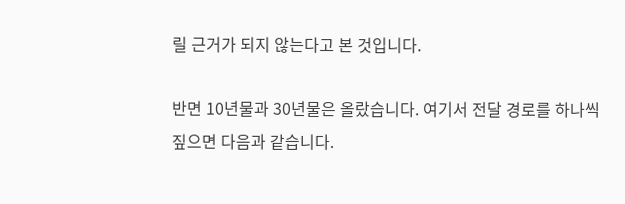릴 근거가 되지 않는다고 본 것입니다.

반면 10년물과 30년물은 올랐습니다. 여기서 전달 경로를 하나씩 짚으면 다음과 같습니다.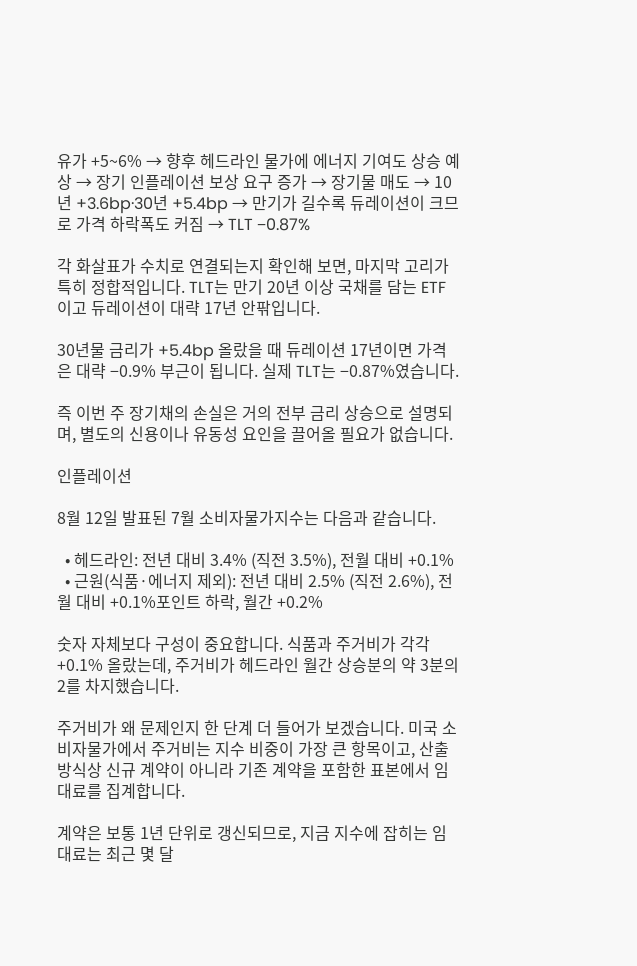유가 +5~6% → 향후 헤드라인 물가에 에너지 기여도 상승 예상 → 장기 인플레이션 보상 요구 증가 → 장기물 매도 → 10년 +3.6bp·30년 +5.4bp → 만기가 길수록 듀레이션이 크므로 가격 하락폭도 커짐 → TLT −0.87%

각 화살표가 수치로 연결되는지 확인해 보면, 마지막 고리가 특히 정합적입니다. TLT는 만기 20년 이상 국채를 담는 ETF이고 듀레이션이 대략 17년 안팎입니다.

30년물 금리가 +5.4bp 올랐을 때 듀레이션 17년이면 가격은 대략 −0.9% 부근이 됩니다. 실제 TLT는 −0.87%였습니다.

즉 이번 주 장기채의 손실은 거의 전부 금리 상승으로 설명되며, 별도의 신용이나 유동성 요인을 끌어올 필요가 없습니다.

인플레이션

8월 12일 발표된 7월 소비자물가지수는 다음과 같습니다.

  • 헤드라인: 전년 대비 3.4% (직전 3.5%), 전월 대비 +0.1%
  • 근원(식품·에너지 제외): 전년 대비 2.5% (직전 2.6%), 전월 대비 +0.1%포인트 하락, 월간 +0.2%

숫자 자체보다 구성이 중요합니다. 식품과 주거비가 각각 +0.1% 올랐는데, 주거비가 헤드라인 월간 상승분의 약 3분의 2를 차지했습니다.

주거비가 왜 문제인지 한 단계 더 들어가 보겠습니다. 미국 소비자물가에서 주거비는 지수 비중이 가장 큰 항목이고, 산출 방식상 신규 계약이 아니라 기존 계약을 포함한 표본에서 임대료를 집계합니다.

계약은 보통 1년 단위로 갱신되므로, 지금 지수에 잡히는 임대료는 최근 몇 달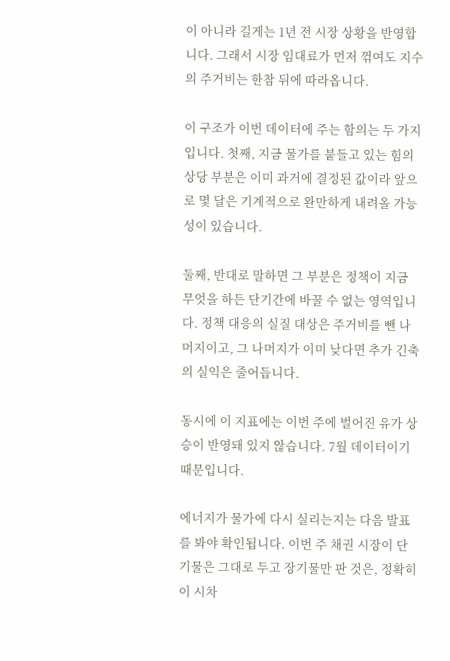이 아니라 길게는 1년 전 시장 상황을 반영합니다. 그래서 시장 임대료가 먼저 꺾여도 지수의 주거비는 한참 뒤에 따라옵니다.

이 구조가 이번 데이터에 주는 함의는 두 가지입니다. 첫째, 지금 물가를 붙들고 있는 힘의 상당 부분은 이미 과거에 결정된 값이라 앞으로 몇 달은 기계적으로 완만하게 내려올 가능성이 있습니다.

둘째, 반대로 말하면 그 부분은 정책이 지금 무엇을 하든 단기간에 바꿀 수 없는 영역입니다. 정책 대응의 실질 대상은 주거비를 뺀 나머지이고, 그 나머지가 이미 낮다면 추가 긴축의 실익은 줄어듭니다.

동시에 이 지표에는 이번 주에 벌어진 유가 상승이 반영돼 있지 않습니다. 7월 데이터이기 때문입니다.

에너지가 물가에 다시 실리는지는 다음 발표를 봐야 확인됩니다. 이번 주 채권 시장이 단기물은 그대로 두고 장기물만 판 것은, 정확히 이 시차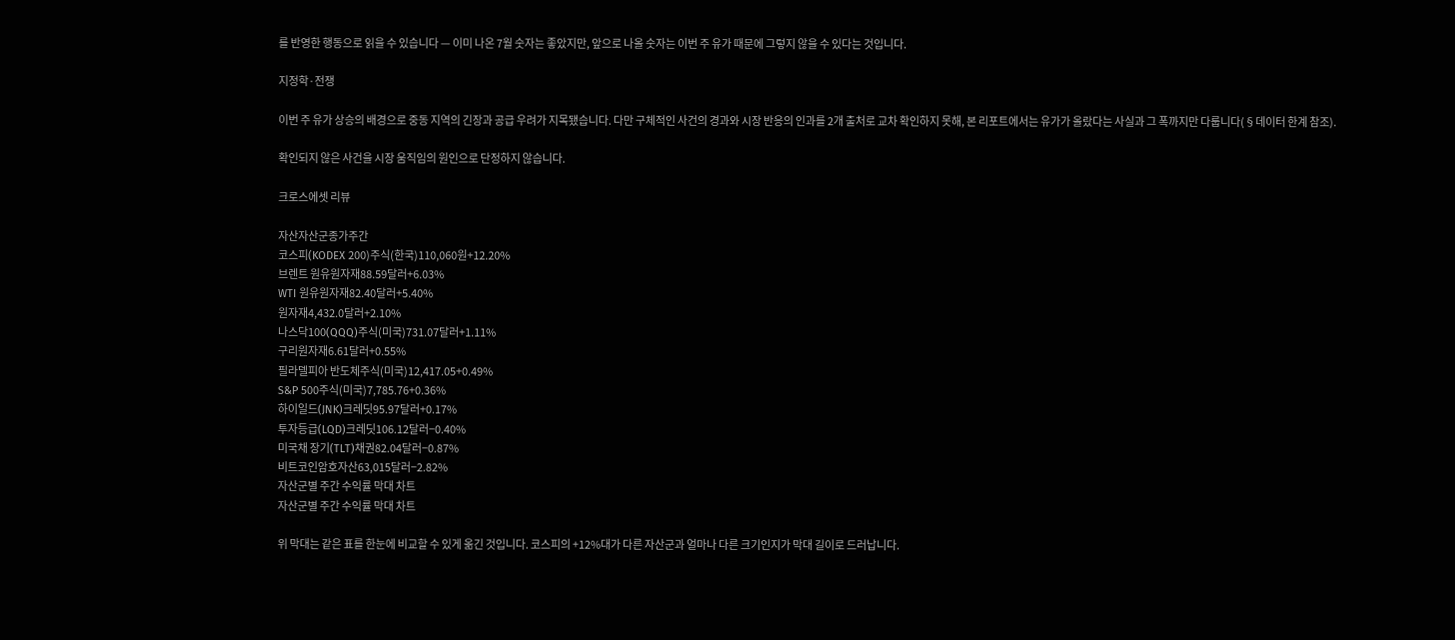를 반영한 행동으로 읽을 수 있습니다 — 이미 나온 7월 숫자는 좋았지만, 앞으로 나올 숫자는 이번 주 유가 때문에 그렇지 않을 수 있다는 것입니다.

지정학·전쟁

이번 주 유가 상승의 배경으로 중동 지역의 긴장과 공급 우려가 지목됐습니다. 다만 구체적인 사건의 경과와 시장 반응의 인과를 2개 출처로 교차 확인하지 못해, 본 리포트에서는 유가가 올랐다는 사실과 그 폭까지만 다룹니다(§데이터 한계 참조).

확인되지 않은 사건을 시장 움직임의 원인으로 단정하지 않습니다.

크로스에셋 리뷰

자산자산군종가주간
코스피(KODEX 200)주식(한국)110,060원+12.20%
브렌트 원유원자재88.59달러+6.03%
WTI 원유원자재82.40달러+5.40%
원자재4,432.0달러+2.10%
나스닥100(QQQ)주식(미국)731.07달러+1.11%
구리원자재6.61달러+0.55%
필라델피아 반도체주식(미국)12,417.05+0.49%
S&P 500주식(미국)7,785.76+0.36%
하이일드(JNK)크레딧95.97달러+0.17%
투자등급(LQD)크레딧106.12달러−0.40%
미국채 장기(TLT)채권82.04달러−0.87%
비트코인암호자산63,015달러−2.82%
자산군별 주간 수익률 막대 차트
자산군별 주간 수익률 막대 차트

위 막대는 같은 표를 한눈에 비교할 수 있게 옮긴 것입니다. 코스피의 +12%대가 다른 자산군과 얼마나 다른 크기인지가 막대 길이로 드러납니다.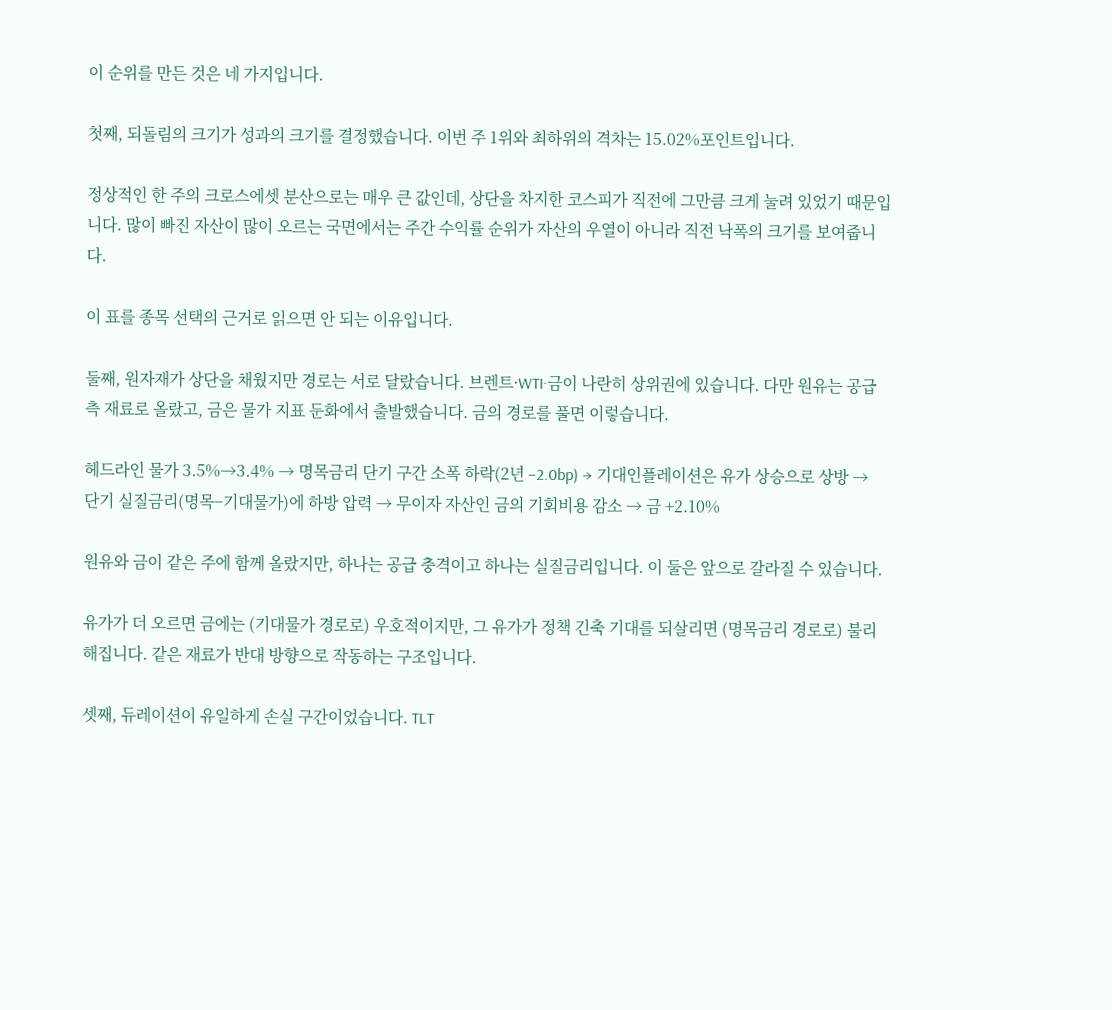이 순위를 만든 것은 네 가지입니다.

첫째, 되돌림의 크기가 성과의 크기를 결정했습니다. 이번 주 1위와 최하위의 격차는 15.02%포인트입니다.

정상적인 한 주의 크로스에셋 분산으로는 매우 큰 값인데, 상단을 차지한 코스피가 직전에 그만큼 크게 눌려 있었기 때문입니다. 많이 빠진 자산이 많이 오르는 국면에서는 주간 수익률 순위가 자산의 우열이 아니라 직전 낙폭의 크기를 보여줍니다.

이 표를 종목 선택의 근거로 읽으면 안 되는 이유입니다.

둘째, 원자재가 상단을 채웠지만 경로는 서로 달랐습니다. 브렌트·WTI·금이 나란히 상위권에 있습니다. 다만 원유는 공급 측 재료로 올랐고, 금은 물가 지표 둔화에서 출발했습니다. 금의 경로를 풀면 이렇습니다.

헤드라인 물가 3.5%→3.4% → 명목금리 단기 구간 소폭 하락(2년 −2.0bp) → 기대인플레이션은 유가 상승으로 상방 → 단기 실질금리(명목−기대물가)에 하방 압력 → 무이자 자산인 금의 기회비용 감소 → 금 +2.10%

원유와 금이 같은 주에 함께 올랐지만, 하나는 공급 충격이고 하나는 실질금리입니다. 이 둘은 앞으로 갈라질 수 있습니다.

유가가 더 오르면 금에는 (기대물가 경로로) 우호적이지만, 그 유가가 정책 긴축 기대를 되살리면 (명목금리 경로로) 불리해집니다. 같은 재료가 반대 방향으로 작동하는 구조입니다.

셋째, 듀레이션이 유일하게 손실 구간이었습니다. TLT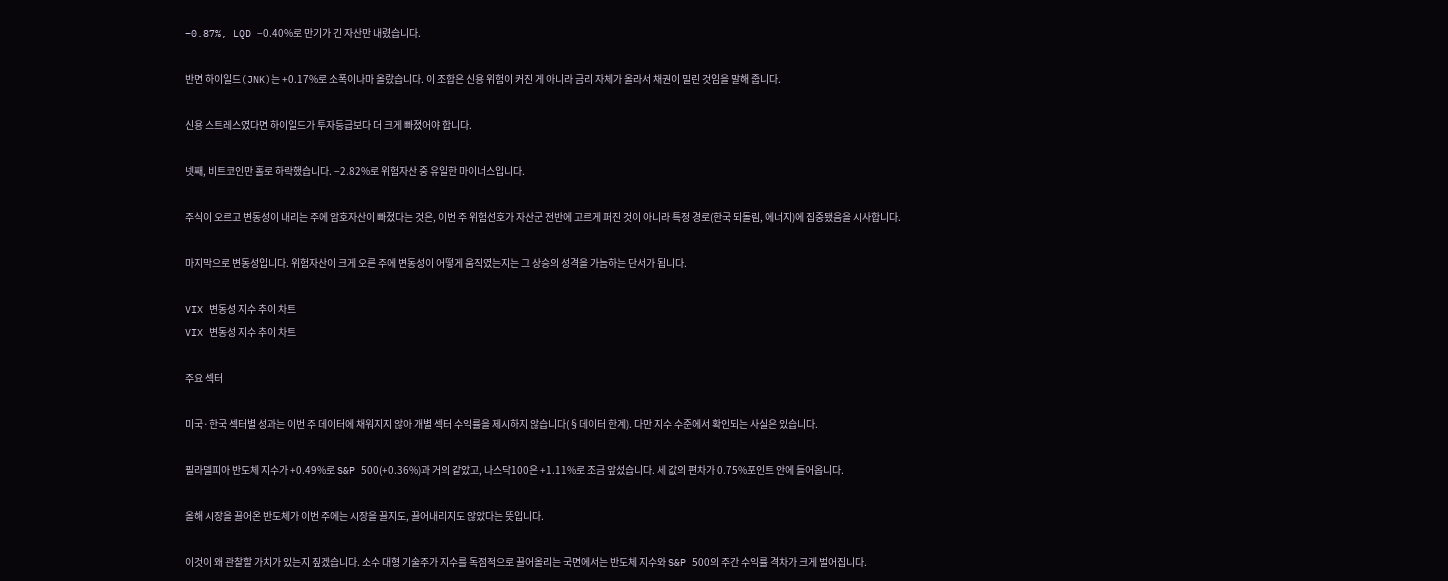−0.87%, LQD −0.40%로 만기가 긴 자산만 내렸습니다.

반면 하이일드(JNK)는 +0.17%로 소폭이나마 올랐습니다. 이 조합은 신용 위험이 커진 게 아니라 금리 자체가 올라서 채권이 밀린 것임을 말해 줍니다.

신용 스트레스였다면 하이일드가 투자등급보다 더 크게 빠졌어야 합니다.

넷째, 비트코인만 홀로 하락했습니다. −2.82%로 위험자산 중 유일한 마이너스입니다.

주식이 오르고 변동성이 내리는 주에 암호자산이 빠졌다는 것은, 이번 주 위험선호가 자산군 전반에 고르게 퍼진 것이 아니라 특정 경로(한국 되돌림, 에너지)에 집중됐음을 시사합니다.

마지막으로 변동성입니다. 위험자산이 크게 오른 주에 변동성이 어떻게 움직였는지는 그 상승의 성격을 가늠하는 단서가 됩니다.

VIX 변동성 지수 추이 차트
VIX 변동성 지수 추이 차트

주요 섹터

미국·한국 섹터별 성과는 이번 주 데이터에 채워지지 않아 개별 섹터 수익률을 제시하지 않습니다(§데이터 한계). 다만 지수 수준에서 확인되는 사실은 있습니다.

필라델피아 반도체 지수가 +0.49%로 S&P 500(+0.36%)과 거의 같았고, 나스닥100은 +1.11%로 조금 앞섰습니다. 세 값의 편차가 0.75%포인트 안에 들어옵니다.

올해 시장을 끌어온 반도체가 이번 주에는 시장을 끌지도, 끌어내리지도 않았다는 뜻입니다.

이것이 왜 관찰할 가치가 있는지 짚겠습니다. 소수 대형 기술주가 지수를 독점적으로 끌어올리는 국면에서는 반도체 지수와 S&P 500의 주간 수익률 격차가 크게 벌어집니다.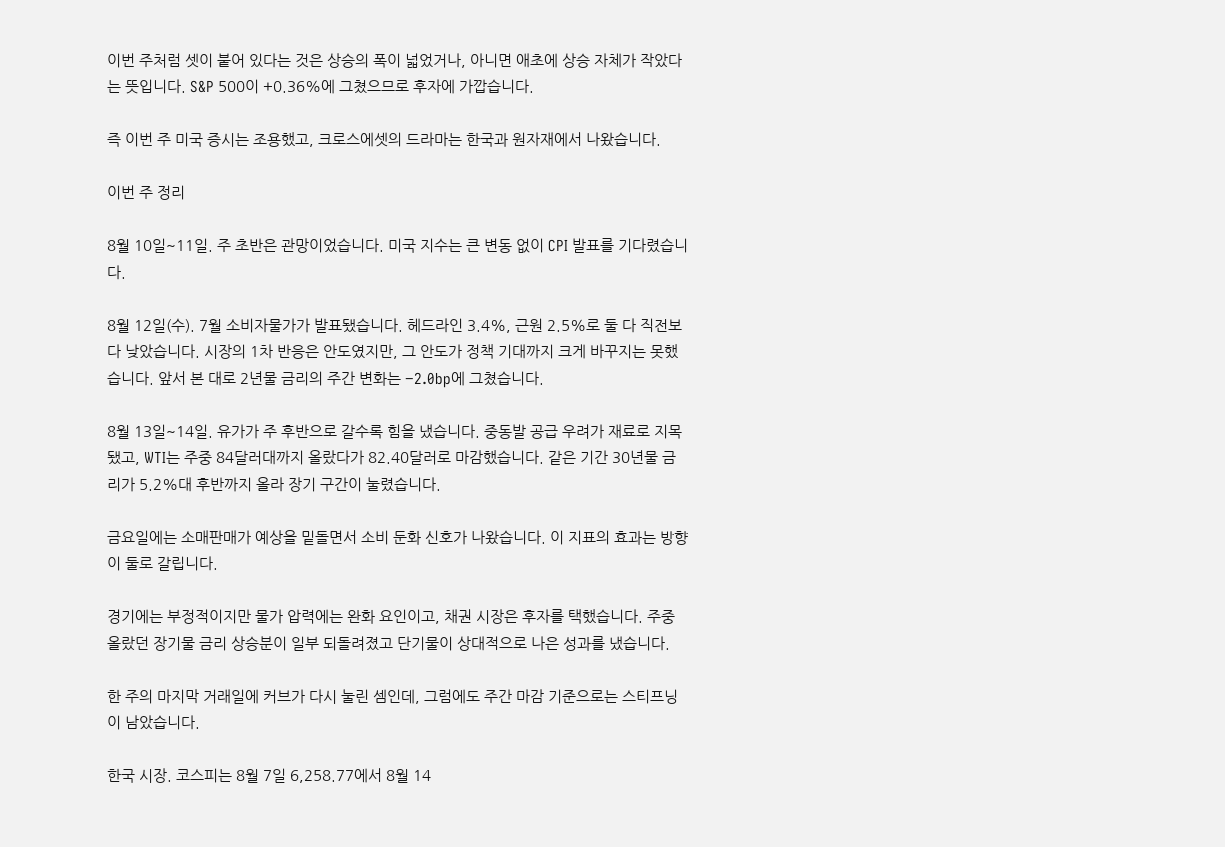이번 주처럼 셋이 붙어 있다는 것은 상승의 폭이 넓었거나, 아니면 애초에 상승 자체가 작았다는 뜻입니다. S&P 500이 +0.36%에 그쳤으므로 후자에 가깝습니다.

즉 이번 주 미국 증시는 조용했고, 크로스에셋의 드라마는 한국과 원자재에서 나왔습니다.

이번 주 정리

8월 10일~11일. 주 초반은 관망이었습니다. 미국 지수는 큰 변동 없이 CPI 발표를 기다렸습니다.

8월 12일(수). 7월 소비자물가가 발표됐습니다. 헤드라인 3.4%, 근원 2.5%로 둘 다 직전보다 낮았습니다. 시장의 1차 반응은 안도였지만, 그 안도가 정책 기대까지 크게 바꾸지는 못했습니다. 앞서 본 대로 2년물 금리의 주간 변화는 −2.0bp에 그쳤습니다.

8월 13일~14일. 유가가 주 후반으로 갈수록 힘을 냈습니다. 중동발 공급 우려가 재료로 지목됐고, WTI는 주중 84달러대까지 올랐다가 82.40달러로 마감했습니다. 같은 기간 30년물 금리가 5.2%대 후반까지 올라 장기 구간이 눌렸습니다.

금요일에는 소매판매가 예상을 밑돌면서 소비 둔화 신호가 나왔습니다. 이 지표의 효과는 방향이 둘로 갈립니다.

경기에는 부정적이지만 물가 압력에는 완화 요인이고, 채권 시장은 후자를 택했습니다. 주중 올랐던 장기물 금리 상승분이 일부 되돌려졌고 단기물이 상대적으로 나은 성과를 냈습니다.

한 주의 마지막 거래일에 커브가 다시 눌린 셈인데, 그럼에도 주간 마감 기준으로는 스티프닝이 남았습니다.

한국 시장. 코스피는 8월 7일 6,258.77에서 8월 14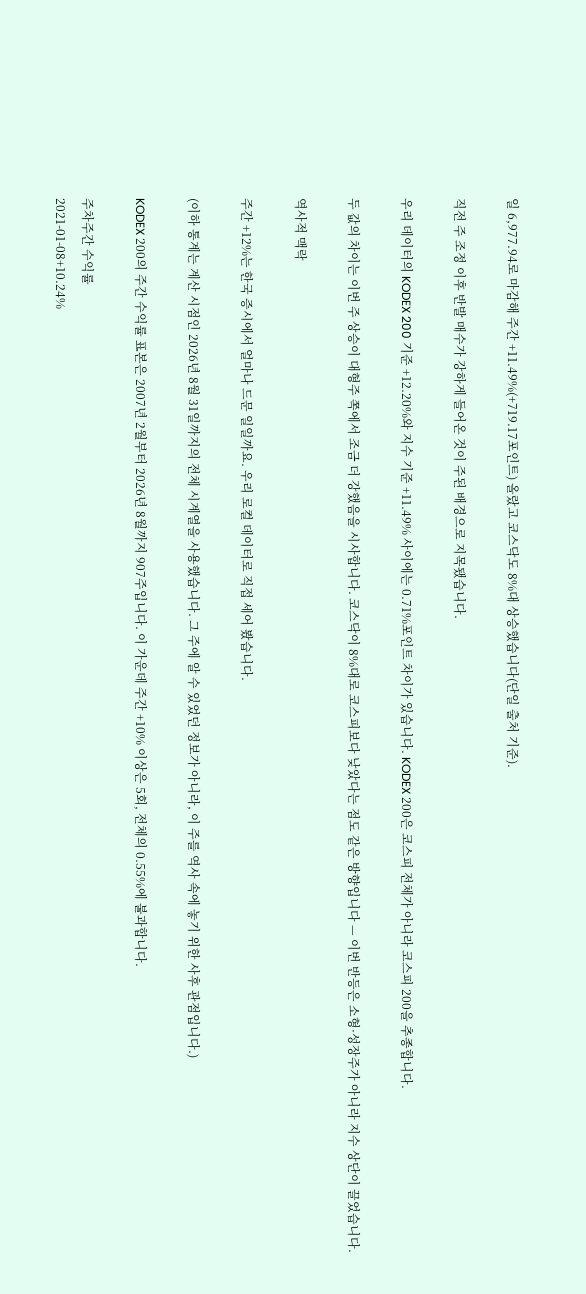일 6,977.94로 마감해 주간 +11.49%(+719.17포인트) 올랐고 코스닥도 8%대 상승했습니다(단일 출처 기준).

직전 주 조정 이후 반발 매수가 강하게 들어온 것이 주된 배경으로 지목됐습니다.

우리 데이터의 KODEX 200 기준 +12.20%와 지수 기준 +11.49% 사이에는 0.71%포인트 차이가 있습니다. KODEX 200은 코스피 전체가 아니라 코스피 200을 추종합니다.

두 값의 차이는 이번 주 상승이 대형주 쪽에서 조금 더 강했음을 시사합니다. 코스닥이 8%대로 코스피보다 낮았다는 점도 같은 방향입니다 — 이번 반등은 소형·성장주가 아니라 지수 상단이 끌었습니다.

역사적 맥락

주간 +12%는 한국 증시에서 얼마나 드문 일일까요. 우리 로컬 데이터로 직접 세어 봤습니다.

(이하 통계는 계산 시점인 2026년 8월 31일까지의 전체 시계열을 사용했습니다. 그 주에 알 수 있었던 정보가 아니라, 이 주를 역사 속에 놓기 위한 사후 관점입니다.)

KODEX 200의 주간 수익률 표본은 2007년 2월부터 2026년 8월까지 907주입니다. 이 가운데 주간 +10% 이상은 5회, 전체의 0.55%에 불과합니다.

주차주간 수익률
2021-01-08+10.24%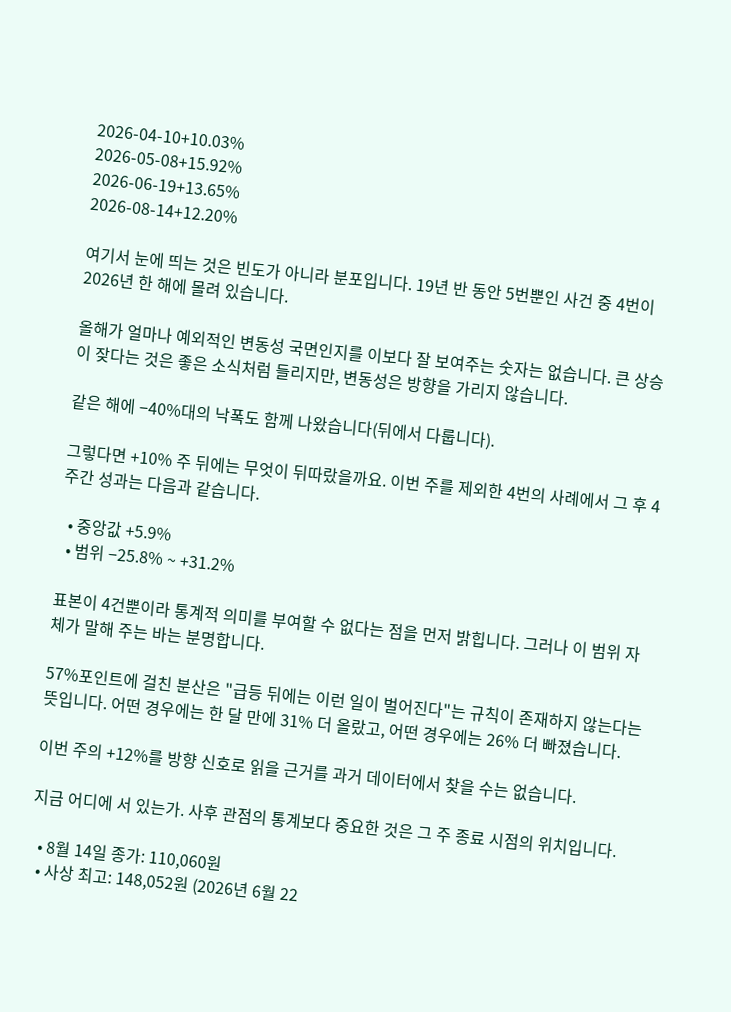2026-04-10+10.03%
2026-05-08+15.92%
2026-06-19+13.65%
2026-08-14+12.20%

여기서 눈에 띄는 것은 빈도가 아니라 분포입니다. 19년 반 동안 5번뿐인 사건 중 4번이 2026년 한 해에 몰려 있습니다.

올해가 얼마나 예외적인 변동성 국면인지를 이보다 잘 보여주는 숫자는 없습니다. 큰 상승이 잦다는 것은 좋은 소식처럼 들리지만, 변동성은 방향을 가리지 않습니다.

같은 해에 −40%대의 낙폭도 함께 나왔습니다(뒤에서 다룹니다).

그렇다면 +10% 주 뒤에는 무엇이 뒤따랐을까요. 이번 주를 제외한 4번의 사례에서 그 후 4주간 성과는 다음과 같습니다.

  • 중앙값 +5.9%
  • 범위 −25.8% ~ +31.2%

표본이 4건뿐이라 통계적 의미를 부여할 수 없다는 점을 먼저 밝힙니다. 그러나 이 범위 자체가 말해 주는 바는 분명합니다.

57%포인트에 걸친 분산은 "급등 뒤에는 이런 일이 벌어진다"는 규칙이 존재하지 않는다는 뜻입니다. 어떤 경우에는 한 달 만에 31% 더 올랐고, 어떤 경우에는 26% 더 빠졌습니다.

이번 주의 +12%를 방향 신호로 읽을 근거를 과거 데이터에서 찾을 수는 없습니다.

지금 어디에 서 있는가. 사후 관점의 통계보다 중요한 것은 그 주 종료 시점의 위치입니다.

  • 8월 14일 종가: 110,060원
  • 사상 최고: 148,052원 (2026년 6월 22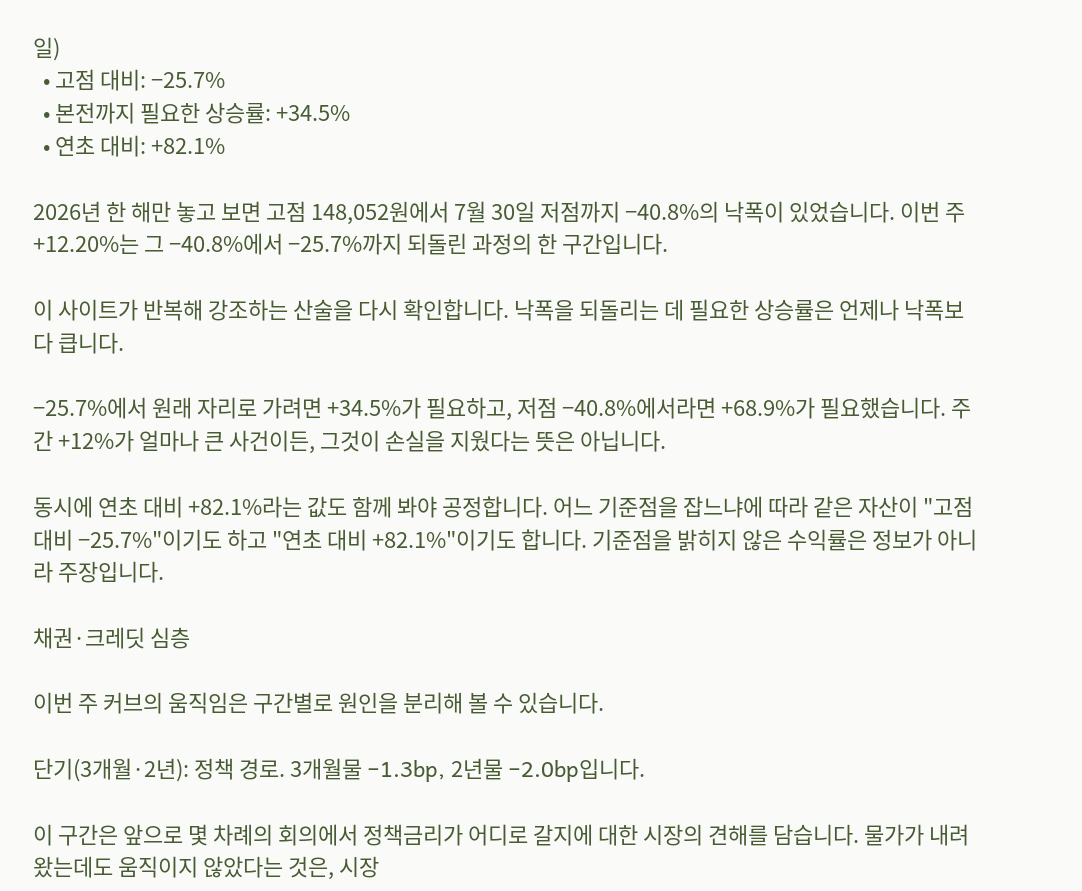일)
  • 고점 대비: −25.7%
  • 본전까지 필요한 상승률: +34.5%
  • 연초 대비: +82.1%

2026년 한 해만 놓고 보면 고점 148,052원에서 7월 30일 저점까지 −40.8%의 낙폭이 있었습니다. 이번 주 +12.20%는 그 −40.8%에서 −25.7%까지 되돌린 과정의 한 구간입니다.

이 사이트가 반복해 강조하는 산술을 다시 확인합니다. 낙폭을 되돌리는 데 필요한 상승률은 언제나 낙폭보다 큽니다.

−25.7%에서 원래 자리로 가려면 +34.5%가 필요하고, 저점 −40.8%에서라면 +68.9%가 필요했습니다. 주간 +12%가 얼마나 큰 사건이든, 그것이 손실을 지웠다는 뜻은 아닙니다.

동시에 연초 대비 +82.1%라는 값도 함께 봐야 공정합니다. 어느 기준점을 잡느냐에 따라 같은 자산이 "고점 대비 −25.7%"이기도 하고 "연초 대비 +82.1%"이기도 합니다. 기준점을 밝히지 않은 수익률은 정보가 아니라 주장입니다.

채권·크레딧 심층

이번 주 커브의 움직임은 구간별로 원인을 분리해 볼 수 있습니다.

단기(3개월·2년): 정책 경로. 3개월물 −1.3bp, 2년물 −2.0bp입니다.

이 구간은 앞으로 몇 차례의 회의에서 정책금리가 어디로 갈지에 대한 시장의 견해를 담습니다. 물가가 내려왔는데도 움직이지 않았다는 것은, 시장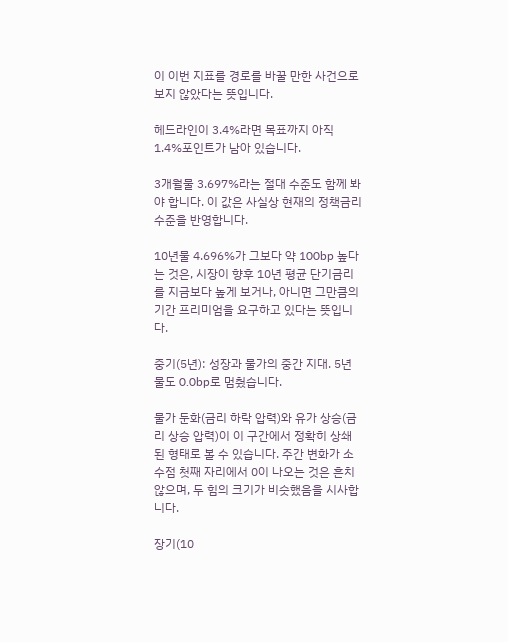이 이번 지표를 경로를 바꿀 만한 사건으로 보지 않았다는 뜻입니다.

헤드라인이 3.4%라면 목표까지 아직 1.4%포인트가 남아 있습니다.

3개월물 3.697%라는 절대 수준도 함께 봐야 합니다. 이 값은 사실상 현재의 정책금리 수준을 반영합니다.

10년물 4.696%가 그보다 약 100bp 높다는 것은, 시장이 향후 10년 평균 단기금리를 지금보다 높게 보거나, 아니면 그만큼의 기간 프리미엄을 요구하고 있다는 뜻입니다.

중기(5년): 성장과 물가의 중간 지대. 5년물도 0.0bp로 멈췄습니다.

물가 둔화(금리 하락 압력)와 유가 상승(금리 상승 압력)이 이 구간에서 정확히 상쇄된 형태로 볼 수 있습니다. 주간 변화가 소수점 첫째 자리에서 0이 나오는 것은 흔치 않으며, 두 힘의 크기가 비슷했음을 시사합니다.

장기(10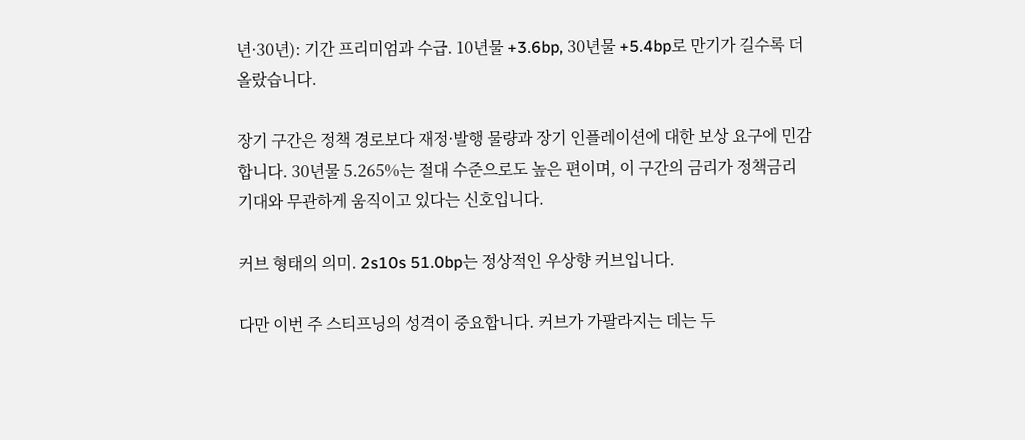년·30년): 기간 프리미엄과 수급. 10년물 +3.6bp, 30년물 +5.4bp로 만기가 길수록 더 올랐습니다.

장기 구간은 정책 경로보다 재정·발행 물량과 장기 인플레이션에 대한 보상 요구에 민감합니다. 30년물 5.265%는 절대 수준으로도 높은 편이며, 이 구간의 금리가 정책금리 기대와 무관하게 움직이고 있다는 신호입니다.

커브 형태의 의미. 2s10s 51.0bp는 정상적인 우상향 커브입니다.

다만 이번 주 스티프닝의 성격이 중요합니다. 커브가 가팔라지는 데는 두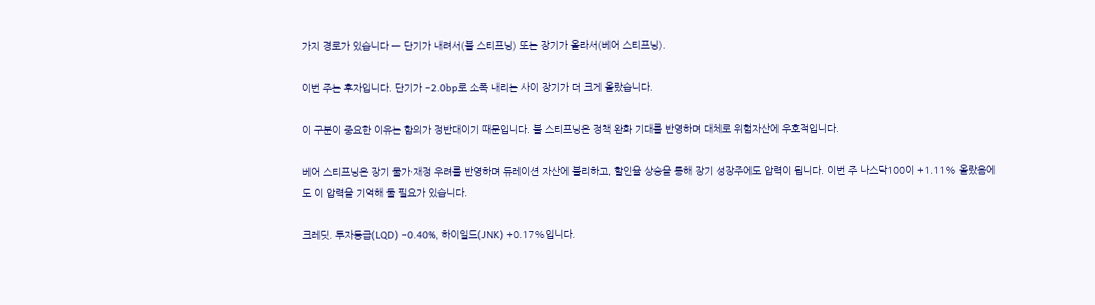가지 경로가 있습니다 — 단기가 내려서(불 스티프닝) 또는 장기가 올라서(베어 스티프닝).

이번 주는 후자입니다. 단기가 −2.0bp로 소폭 내리는 사이 장기가 더 크게 올랐습니다.

이 구분이 중요한 이유는 함의가 정반대이기 때문입니다. 불 스티프닝은 정책 완화 기대를 반영하며 대체로 위험자산에 우호적입니다.

베어 스티프닝은 장기 물가·재정 우려를 반영하며 듀레이션 자산에 불리하고, 할인율 상승을 통해 장기 성장주에도 압력이 됩니다. 이번 주 나스닥100이 +1.11% 올랐음에도 이 압력을 기억해 둘 필요가 있습니다.

크레딧. 투자등급(LQD) −0.40%, 하이일드(JNK) +0.17%입니다.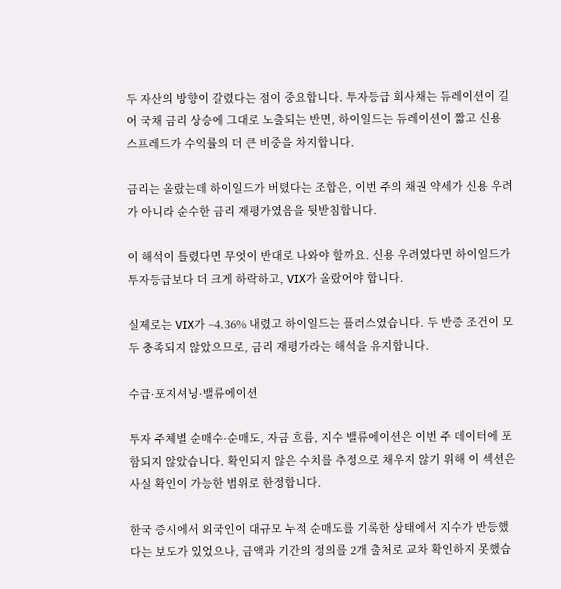두 자산의 방향이 갈렸다는 점이 중요합니다. 투자등급 회사채는 듀레이션이 길어 국채 금리 상승에 그대로 노출되는 반면, 하이일드는 듀레이션이 짧고 신용 스프레드가 수익률의 더 큰 비중을 차지합니다.

금리는 올랐는데 하이일드가 버텼다는 조합은, 이번 주의 채권 약세가 신용 우려가 아니라 순수한 금리 재평가였음을 뒷받침합니다.

이 해석이 틀렸다면 무엇이 반대로 나와야 할까요. 신용 우려였다면 하이일드가 투자등급보다 더 크게 하락하고, VIX가 올랐어야 합니다.

실제로는 VIX가 −4.36% 내렸고 하이일드는 플러스였습니다. 두 반증 조건이 모두 충족되지 않았으므로, 금리 재평가라는 해석을 유지합니다.

수급·포지셔닝·밸류에이션

투자 주체별 순매수·순매도, 자금 흐름, 지수 밸류에이션은 이번 주 데이터에 포함되지 않았습니다. 확인되지 않은 수치를 추정으로 채우지 않기 위해 이 섹션은 사실 확인이 가능한 범위로 한정합니다.

한국 증시에서 외국인이 대규모 누적 순매도를 기록한 상태에서 지수가 반등했다는 보도가 있었으나, 금액과 기간의 정의를 2개 출처로 교차 확인하지 못했습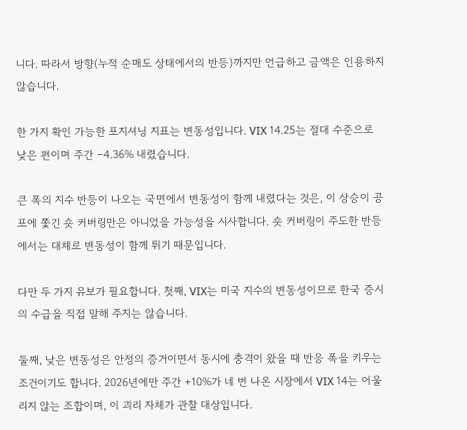니다. 따라서 방향(누적 순매도 상태에서의 반등)까지만 언급하고 금액은 인용하지 않습니다.

한 가지 확인 가능한 포지셔닝 지표는 변동성입니다. VIX 14.25는 절대 수준으로 낮은 편이며 주간 −4.36% 내렸습니다.

큰 폭의 지수 반등이 나오는 국면에서 변동성이 함께 내렸다는 것은, 이 상승이 공포에 쫓긴 숏 커버링만은 아니었을 가능성을 시사합니다. 숏 커버링이 주도한 반등에서는 대체로 변동성이 함께 튀기 때문입니다.

다만 두 가지 유보가 필요합니다. 첫째, VIX는 미국 지수의 변동성이므로 한국 증시의 수급을 직접 말해 주지는 않습니다.

둘째, 낮은 변동성은 안정의 증거이면서 동시에 충격이 왔을 때 반응 폭을 키우는 조건이기도 합니다. 2026년에만 주간 +10%가 네 번 나온 시장에서 VIX 14는 어울리지 않는 조합이며, 이 괴리 자체가 관찰 대상입니다.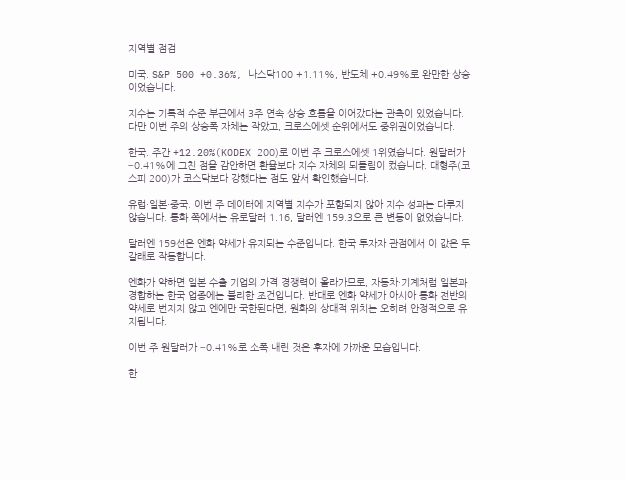지역별 점검

미국. S&P 500 +0.36%, 나스닥100 +1.11%, 반도체 +0.49%로 완만한 상승이었습니다.

지수는 기록적 수준 부근에서 3주 연속 상승 흐름을 이어갔다는 관측이 있었습니다. 다만 이번 주의 상승폭 자체는 작았고, 크로스에셋 순위에서도 중위권이었습니다.

한국. 주간 +12.20%(KODEX 200)로 이번 주 크로스에셋 1위였습니다. 원달러가 −0.41%에 그친 점을 감안하면 환율보다 지수 자체의 되돌림이 컸습니다. 대형주(코스피 200)가 코스닥보다 강했다는 점도 앞서 확인했습니다.

유럽·일본·중국. 이번 주 데이터에 지역별 지수가 포함되지 않아 지수 성과는 다루지 않습니다. 통화 쪽에서는 유로달러 1.16, 달러엔 159.3으로 큰 변동이 없었습니다.

달러엔 159선은 엔화 약세가 유지되는 수준입니다. 한국 투자자 관점에서 이 값은 두 갈래로 작동합니다.

엔화가 약하면 일본 수출 기업의 가격 경쟁력이 올라가므로, 자동차·기계처럼 일본과 경합하는 한국 업종에는 불리한 조건입니다. 반대로 엔화 약세가 아시아 통화 전반의 약세로 번지지 않고 엔에만 국한된다면, 원화의 상대적 위치는 오히려 안정적으로 유지됩니다.

이번 주 원달러가 −0.41%로 소폭 내린 것은 후자에 가까운 모습입니다.

한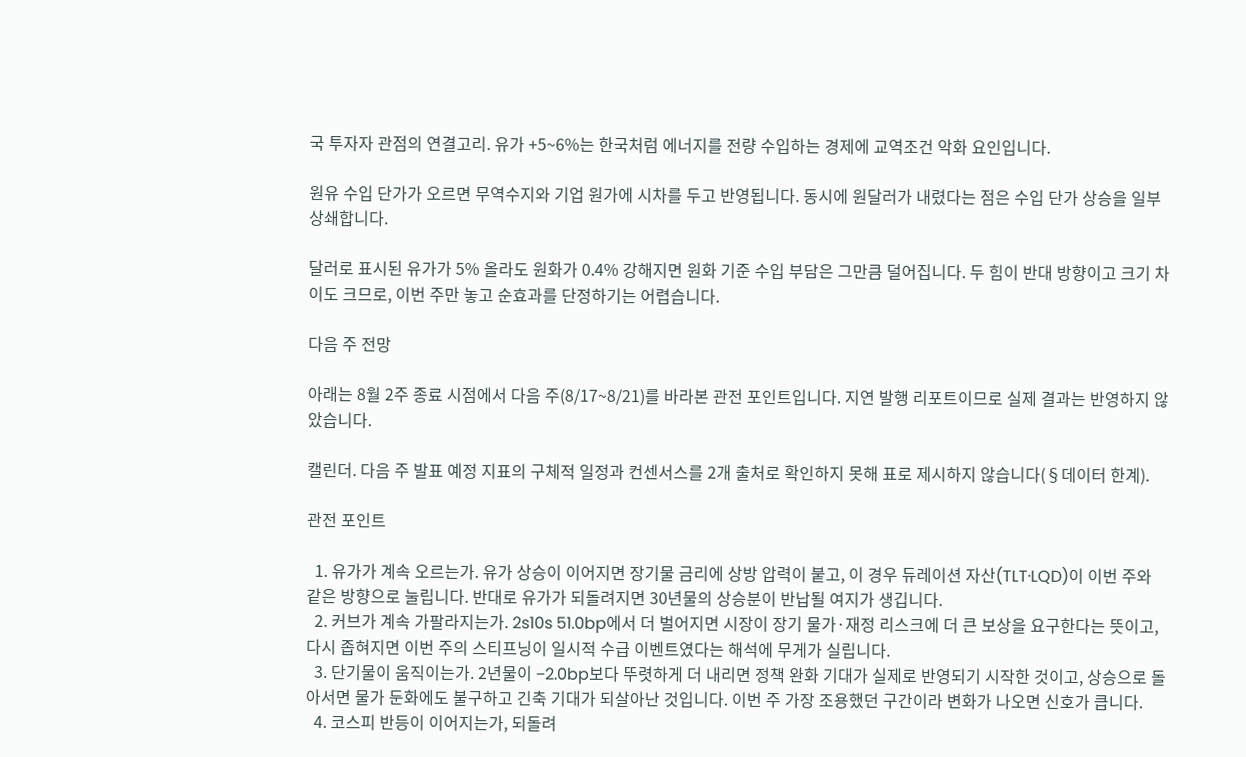국 투자자 관점의 연결고리. 유가 +5~6%는 한국처럼 에너지를 전량 수입하는 경제에 교역조건 악화 요인입니다.

원유 수입 단가가 오르면 무역수지와 기업 원가에 시차를 두고 반영됩니다. 동시에 원달러가 내렸다는 점은 수입 단가 상승을 일부 상쇄합니다.

달러로 표시된 유가가 5% 올라도 원화가 0.4% 강해지면 원화 기준 수입 부담은 그만큼 덜어집니다. 두 힘이 반대 방향이고 크기 차이도 크므로, 이번 주만 놓고 순효과를 단정하기는 어렵습니다.

다음 주 전망

아래는 8월 2주 종료 시점에서 다음 주(8/17~8/21)를 바라본 관전 포인트입니다. 지연 발행 리포트이므로 실제 결과는 반영하지 않았습니다.

캘린더. 다음 주 발표 예정 지표의 구체적 일정과 컨센서스를 2개 출처로 확인하지 못해 표로 제시하지 않습니다(§데이터 한계).

관전 포인트

  1. 유가가 계속 오르는가. 유가 상승이 이어지면 장기물 금리에 상방 압력이 붙고, 이 경우 듀레이션 자산(TLT·LQD)이 이번 주와 같은 방향으로 눌립니다. 반대로 유가가 되돌려지면 30년물의 상승분이 반납될 여지가 생깁니다.
  2. 커브가 계속 가팔라지는가. 2s10s 51.0bp에서 더 벌어지면 시장이 장기 물가·재정 리스크에 더 큰 보상을 요구한다는 뜻이고, 다시 좁혀지면 이번 주의 스티프닝이 일시적 수급 이벤트였다는 해석에 무게가 실립니다.
  3. 단기물이 움직이는가. 2년물이 −2.0bp보다 뚜렷하게 더 내리면 정책 완화 기대가 실제로 반영되기 시작한 것이고, 상승으로 돌아서면 물가 둔화에도 불구하고 긴축 기대가 되살아난 것입니다. 이번 주 가장 조용했던 구간이라 변화가 나오면 신호가 큽니다.
  4. 코스피 반등이 이어지는가, 되돌려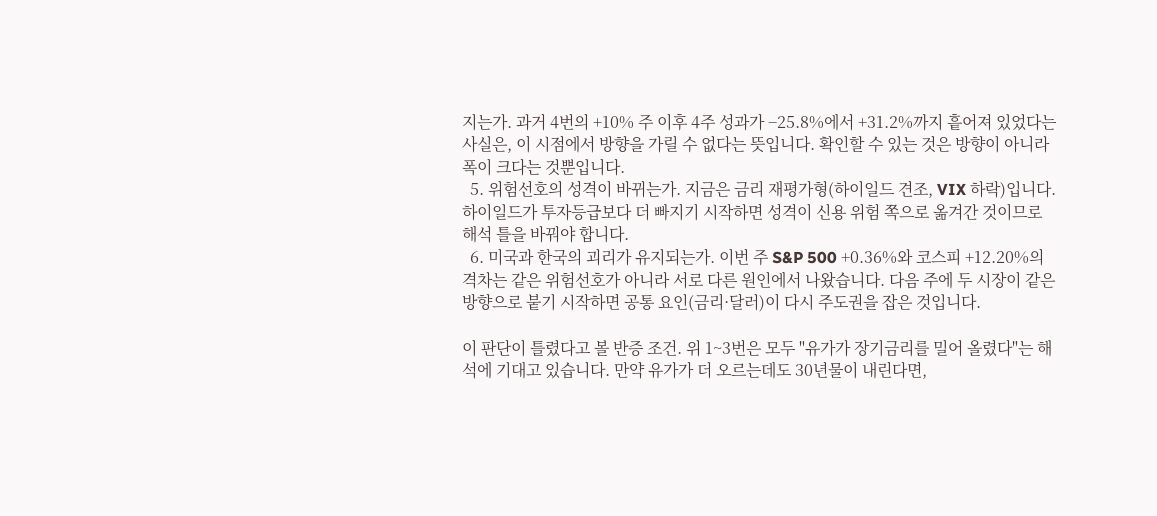지는가. 과거 4번의 +10% 주 이후 4주 성과가 −25.8%에서 +31.2%까지 흩어져 있었다는 사실은, 이 시점에서 방향을 가릴 수 없다는 뜻입니다. 확인할 수 있는 것은 방향이 아니라 폭이 크다는 것뿐입니다.
  5. 위험선호의 성격이 바뀌는가. 지금은 금리 재평가형(하이일드 견조, VIX 하락)입니다. 하이일드가 투자등급보다 더 빠지기 시작하면 성격이 신용 위험 쪽으로 옮겨간 것이므로 해석 틀을 바꿔야 합니다.
  6. 미국과 한국의 괴리가 유지되는가. 이번 주 S&P 500 +0.36%와 코스피 +12.20%의 격차는 같은 위험선호가 아니라 서로 다른 원인에서 나왔습니다. 다음 주에 두 시장이 같은 방향으로 붙기 시작하면 공통 요인(금리·달러)이 다시 주도권을 잡은 것입니다.

이 판단이 틀렸다고 볼 반증 조건. 위 1~3번은 모두 "유가가 장기금리를 밀어 올렸다"는 해석에 기대고 있습니다. 만약 유가가 더 오르는데도 30년물이 내린다면,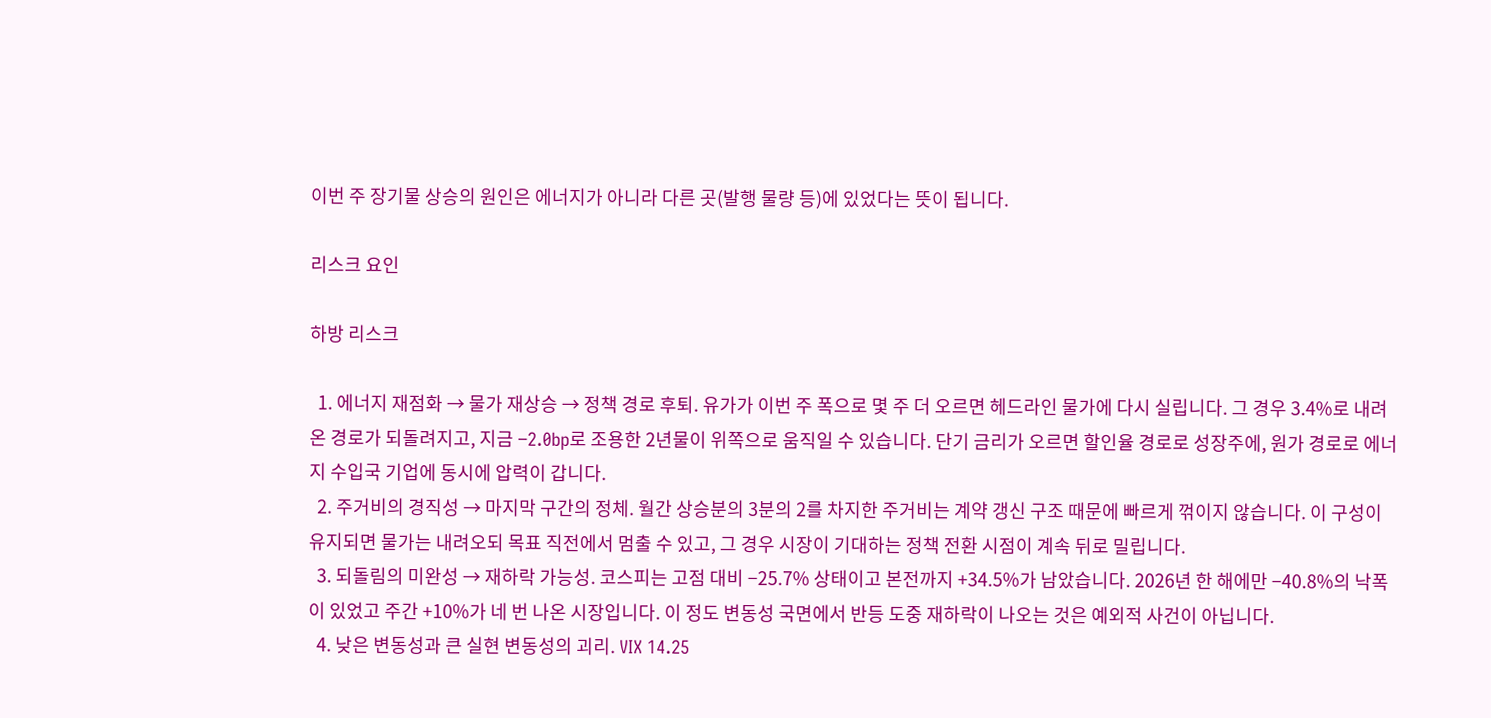이번 주 장기물 상승의 원인은 에너지가 아니라 다른 곳(발행 물량 등)에 있었다는 뜻이 됩니다.

리스크 요인

하방 리스크

  1. 에너지 재점화 → 물가 재상승 → 정책 경로 후퇴. 유가가 이번 주 폭으로 몇 주 더 오르면 헤드라인 물가에 다시 실립니다. 그 경우 3.4%로 내려온 경로가 되돌려지고, 지금 −2.0bp로 조용한 2년물이 위쪽으로 움직일 수 있습니다. 단기 금리가 오르면 할인율 경로로 성장주에, 원가 경로로 에너지 수입국 기업에 동시에 압력이 갑니다.
  2. 주거비의 경직성 → 마지막 구간의 정체. 월간 상승분의 3분의 2를 차지한 주거비는 계약 갱신 구조 때문에 빠르게 꺾이지 않습니다. 이 구성이 유지되면 물가는 내려오되 목표 직전에서 멈출 수 있고, 그 경우 시장이 기대하는 정책 전환 시점이 계속 뒤로 밀립니다.
  3. 되돌림의 미완성 → 재하락 가능성. 코스피는 고점 대비 −25.7% 상태이고 본전까지 +34.5%가 남았습니다. 2026년 한 해에만 −40.8%의 낙폭이 있었고 주간 +10%가 네 번 나온 시장입니다. 이 정도 변동성 국면에서 반등 도중 재하락이 나오는 것은 예외적 사건이 아닙니다.
  4. 낮은 변동성과 큰 실현 변동성의 괴리. VIX 14.25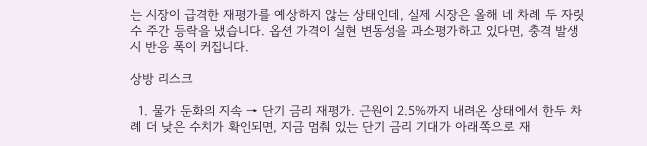는 시장이 급격한 재평가를 예상하지 않는 상태인데, 실제 시장은 올해 네 차례 두 자릿수 주간 등락을 냈습니다. 옵션 가격이 실현 변동성을 과소평가하고 있다면, 충격 발생 시 반응 폭이 커집니다.

상방 리스크

  1. 물가 둔화의 지속 → 단기 금리 재평가. 근원이 2.5%까지 내려온 상태에서 한두 차례 더 낮은 수치가 확인되면, 지금 멈춰 있는 단기 금리 기대가 아래쪽으로 재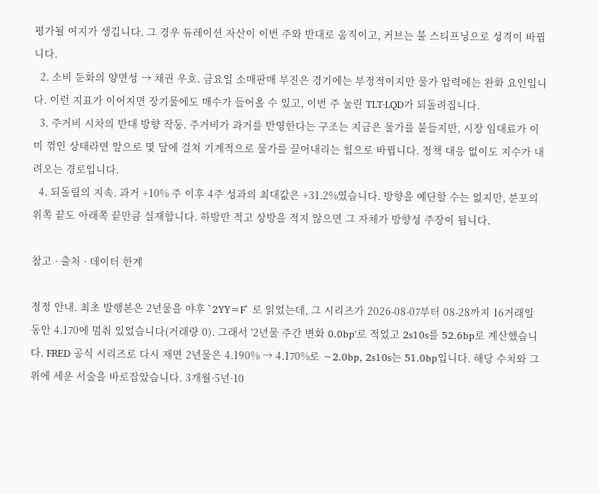평가될 여지가 생깁니다. 그 경우 듀레이션 자산이 이번 주와 반대로 움직이고, 커브는 불 스티프닝으로 성격이 바뀝니다.
  2. 소비 둔화의 양면성 → 채권 우호. 금요일 소매판매 부진은 경기에는 부정적이지만 물가 압력에는 완화 요인입니다. 이런 지표가 이어지면 장기물에도 매수가 들어올 수 있고, 이번 주 눌린 TLT·LQD가 되돌려집니다.
  3. 주거비 시차의 반대 방향 작동. 주거비가 과거를 반영한다는 구조는 지금은 물가를 붙들지만, 시장 임대료가 이미 꺾인 상태라면 앞으로 몇 달에 걸쳐 기계적으로 물가를 끌어내리는 힘으로 바뀝니다. 정책 대응 없이도 지수가 내려오는 경로입니다.
  4. 되돌림의 지속. 과거 +10% 주 이후 4주 성과의 최대값은 +31.2%였습니다. 방향을 예단할 수는 없지만, 분포의 위쪽 끝도 아래쪽 끝만큼 실재합니다. 하방만 적고 상방을 적지 않으면 그 자체가 방향성 주장이 됩니다.

참고 · 출처 · 데이터 한계

정정 안내. 최초 발행본은 2년물을 야후 `2YY=F` 로 읽었는데, 그 시리즈가 2026-08-07부터 08-28까지 16거래일 동안 4.170에 멈춰 있었습니다(거래량 0). 그래서 '2년물 주간 변화 0.0bp'로 적었고 2s10s를 52.6bp로 계산했습니다. FRED 공식 시리즈로 다시 재면 2년물은 4.190% → 4.170%로 −2.0bp, 2s10s는 51.0bp입니다. 해당 수치와 그 위에 세운 서술을 바로잡았습니다. 3개월·5년·10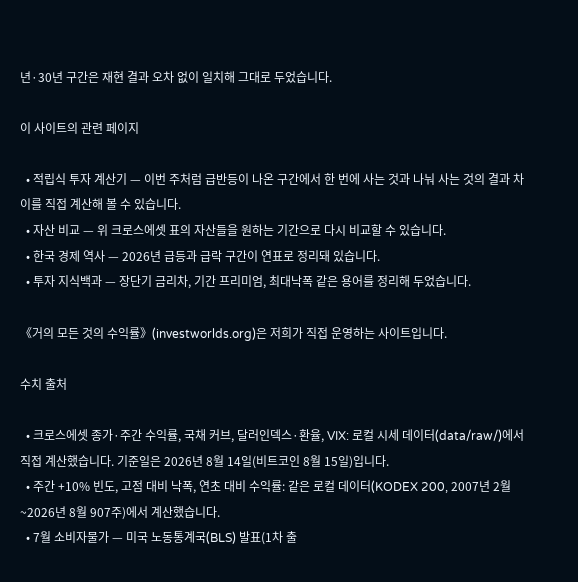년·30년 구간은 재현 결과 오차 없이 일치해 그대로 두었습니다.

이 사이트의 관련 페이지

  • 적립식 투자 계산기 — 이번 주처럼 급반등이 나온 구간에서 한 번에 사는 것과 나눠 사는 것의 결과 차이를 직접 계산해 볼 수 있습니다.
  • 자산 비교 — 위 크로스에셋 표의 자산들을 원하는 기간으로 다시 비교할 수 있습니다.
  • 한국 경제 역사 — 2026년 급등과 급락 구간이 연표로 정리돼 있습니다.
  • 투자 지식백과 — 장단기 금리차, 기간 프리미엄, 최대낙폭 같은 용어를 정리해 두었습니다.

《거의 모든 것의 수익률》(investworlds.org)은 저희가 직접 운영하는 사이트입니다.

수치 출처

  • 크로스에셋 종가·주간 수익률, 국채 커브, 달러인덱스·환율, VIX: 로컬 시세 데이터(data/raw/)에서 직접 계산했습니다. 기준일은 2026년 8월 14일(비트코인 8월 15일)입니다.
  • 주간 +10% 빈도, 고점 대비 낙폭, 연초 대비 수익률: 같은 로컬 데이터(KODEX 200, 2007년 2월~2026년 8월 907주)에서 계산했습니다.
  • 7월 소비자물가 — 미국 노동통계국(BLS) 발표(1차 출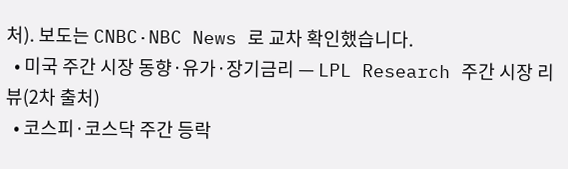처). 보도는 CNBC·NBC News 로 교차 확인했습니다.
  • 미국 주간 시장 동향·유가·장기금리 — LPL Research 주간 시장 리뷰(2차 출처)
  • 코스피·코스닥 주간 등락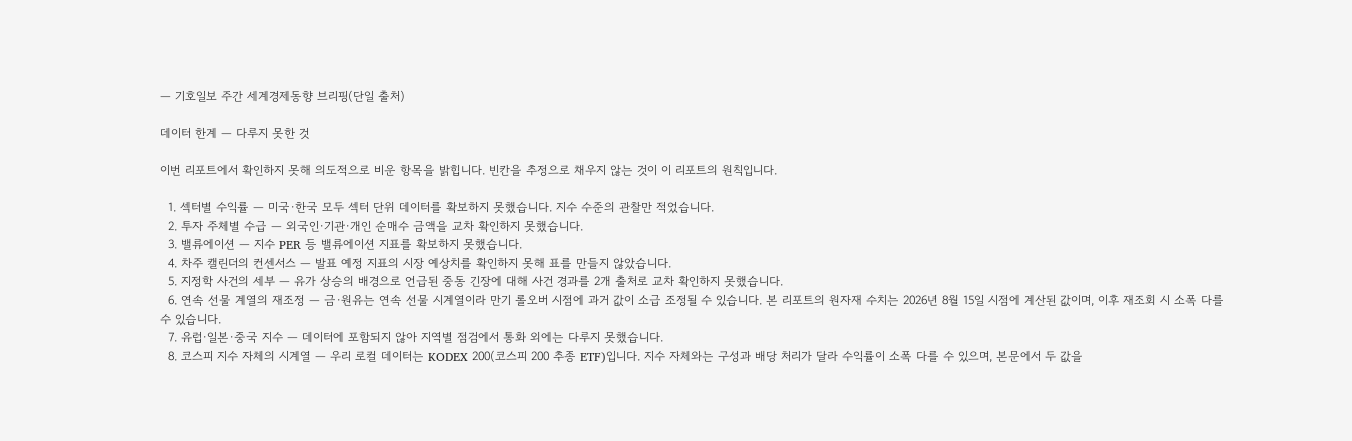— 기호일보 주간 세계경제동향 브리핑(단일 출처)

데이터 한계 — 다루지 못한 것

이번 리포트에서 확인하지 못해 의도적으로 비운 항목을 밝힙니다. 빈칸을 추정으로 채우지 않는 것이 이 리포트의 원칙입니다.

  1. 섹터별 수익률 — 미국·한국 모두 섹터 단위 데이터를 확보하지 못했습니다. 지수 수준의 관찰만 적었습니다.
  2. 투자 주체별 수급 — 외국인·기관·개인 순매수 금액을 교차 확인하지 못했습니다.
  3. 밸류에이션 — 지수 PER 등 밸류에이션 지표를 확보하지 못했습니다.
  4. 차주 캘린더의 컨센서스 — 발표 예정 지표의 시장 예상치를 확인하지 못해 표를 만들지 않았습니다.
  5. 지정학 사건의 세부 — 유가 상승의 배경으로 언급된 중동 긴장에 대해 사건 경과를 2개 출처로 교차 확인하지 못했습니다.
  6. 연속 선물 계열의 재조정 — 금·원유는 연속 선물 시계열이라 만기 롤오버 시점에 과거 값이 소급 조정될 수 있습니다. 본 리포트의 원자재 수치는 2026년 8월 15일 시점에 계산된 값이며, 이후 재조회 시 소폭 다를 수 있습니다.
  7. 유럽·일본·중국 지수 — 데이터에 포함되지 않아 지역별 점검에서 통화 외에는 다루지 못했습니다.
  8. 코스피 지수 자체의 시계열 — 우리 로컬 데이터는 KODEX 200(코스피 200 추종 ETF)입니다. 지수 자체와는 구성과 배당 처리가 달라 수익률이 소폭 다를 수 있으며, 본문에서 두 값을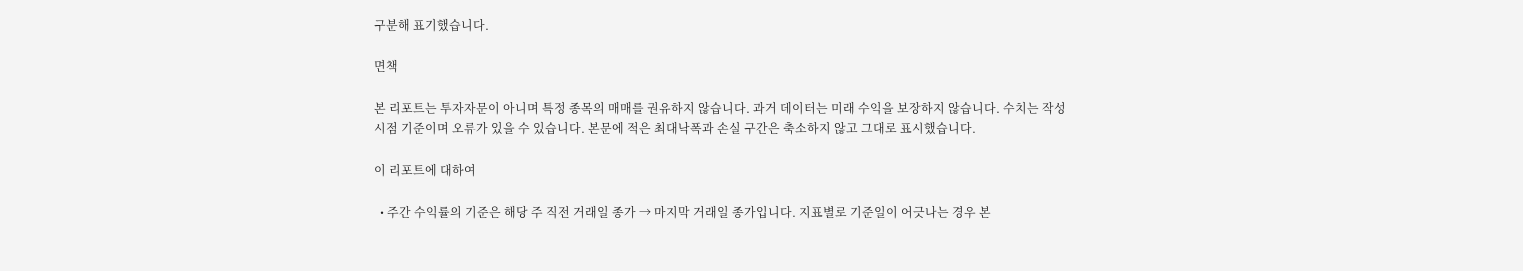구분해 표기했습니다.

면책

본 리포트는 투자자문이 아니며 특정 종목의 매매를 권유하지 않습니다. 과거 데이터는 미래 수익을 보장하지 않습니다. 수치는 작성 시점 기준이며 오류가 있을 수 있습니다. 본문에 적은 최대낙폭과 손실 구간은 축소하지 않고 그대로 표시했습니다.

이 리포트에 대하여

  • 주간 수익률의 기준은 해당 주 직전 거래일 종가 → 마지막 거래일 종가입니다. 지표별로 기준일이 어긋나는 경우 본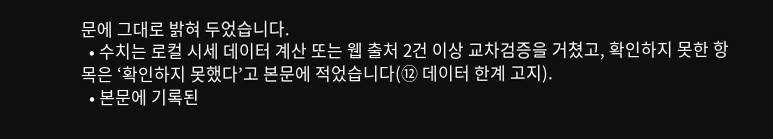문에 그대로 밝혀 두었습니다.
  • 수치는 로컬 시세 데이터 계산 또는 웹 출처 2건 이상 교차검증을 거쳤고, 확인하지 못한 항목은 ‘확인하지 못했다’고 본문에 적었습니다(⑫ 데이터 한계 고지).
  • 본문에 기록된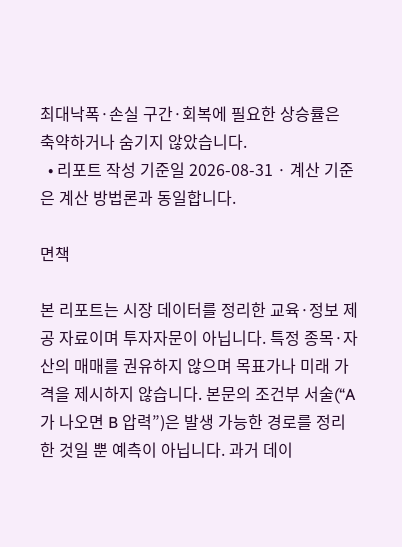최대낙폭·손실 구간·회복에 필요한 상승률은 축약하거나 숨기지 않았습니다.
  • 리포트 작성 기준일 2026-08-31 · 계산 기준은 계산 방법론과 동일합니다.

면책

본 리포트는 시장 데이터를 정리한 교육·정보 제공 자료이며 투자자문이 아닙니다. 특정 종목·자산의 매매를 권유하지 않으며 목표가나 미래 가격을 제시하지 않습니다. 본문의 조건부 서술(“A가 나오면 B 압력”)은 발생 가능한 경로를 정리한 것일 뿐 예측이 아닙니다. 과거 데이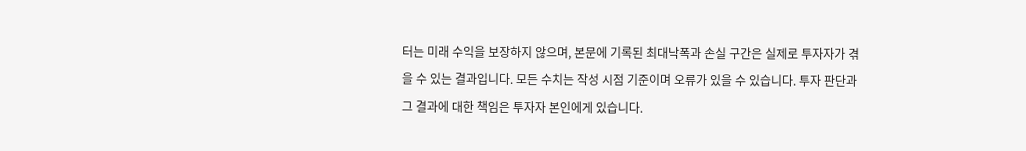터는 미래 수익을 보장하지 않으며, 본문에 기록된 최대낙폭과 손실 구간은 실제로 투자자가 겪을 수 있는 결과입니다. 모든 수치는 작성 시점 기준이며 오류가 있을 수 있습니다. 투자 판단과 그 결과에 대한 책임은 투자자 본인에게 있습니다.